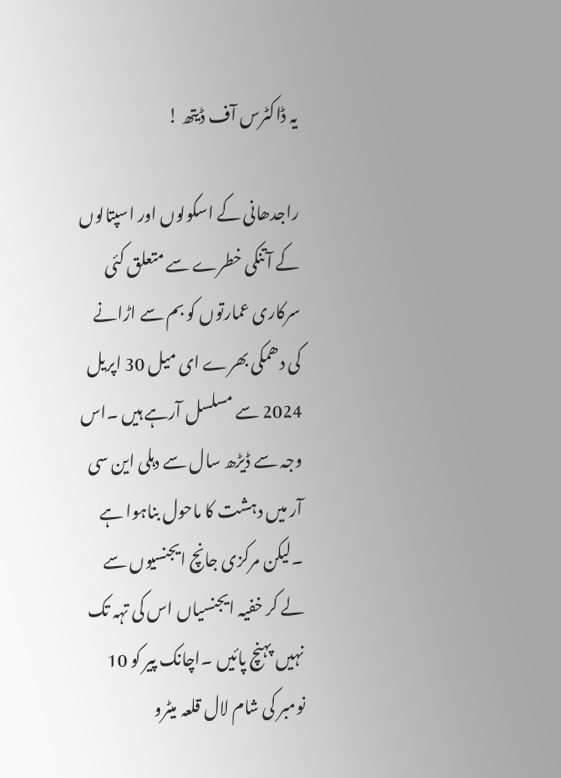یہ ڈاکٹرس آف ڈیتھ !

راجدھانی کے اسکولوں اور اسپتالوں کے آتنکی خطرے سے متعلق کئی سرکاری عمارتوں کو بم سے اڑانے کی دھمکی بھرے ای میل 30 اپریل 2024 سے مسلسل آرہے ہیں ۔اس وجہ سے ڈیڑھ سال سے دہلی این سی آر میں دہشت کا ماحول بناہوا ہے ۔لیکن مرکزی جانچ ایجنسیوں سے لے کر خفیہ ایجنسیاں اس کی تہہ تک نہیں پہنچ پائیں ۔اچانک پیر کو 10 نومبر کی شام لال قلعہ میٹرو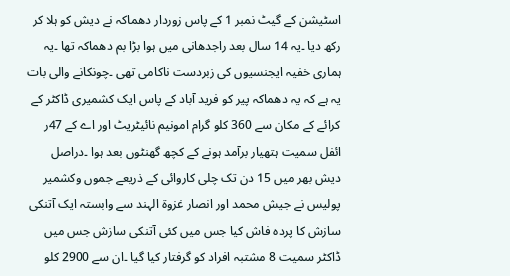اسٹیشن کے گیٹ نمبر 1 کے پاس زوردار دھماکہ نے دیش کو ہلا کر رکھ دیا ۔یہ 14 سال بعد راجدھانی میں ہوا بڑا بم دھماکہ تھا ۔یہ ہماری خفیہ ایجنسیوں کی زبردست ناکامی تھی ۔چونکانے والی بات یہ ہے کہ یہ دھماکہ پیر کو فرید آباد کے پاس ایک کشمیری ڈاکٹر کے کرائے کے مکان سے 360 کلو گرام امونیم نائیٹریٹ اور اے کے 47ر ائفل سمیت ہتھیار برآمد ہونے کے کچھ گھنٹوں بعد ہوا ۔دراصل دیش بھر میں 15 دن تک چلی کاروائی کے ذریعے جموں وکشمیر پولیس نے جیش محمد اور انصار غزوة الہند سے وابستہ ایک آتنکی سازش کا پردہ فاش کیا جس میں کئی آتنکی سازش جس میں ڈاکٹر سمیت 8 مشتبہ افراد کو گرفتار کیا گیا ۔ان سے 2900 کلو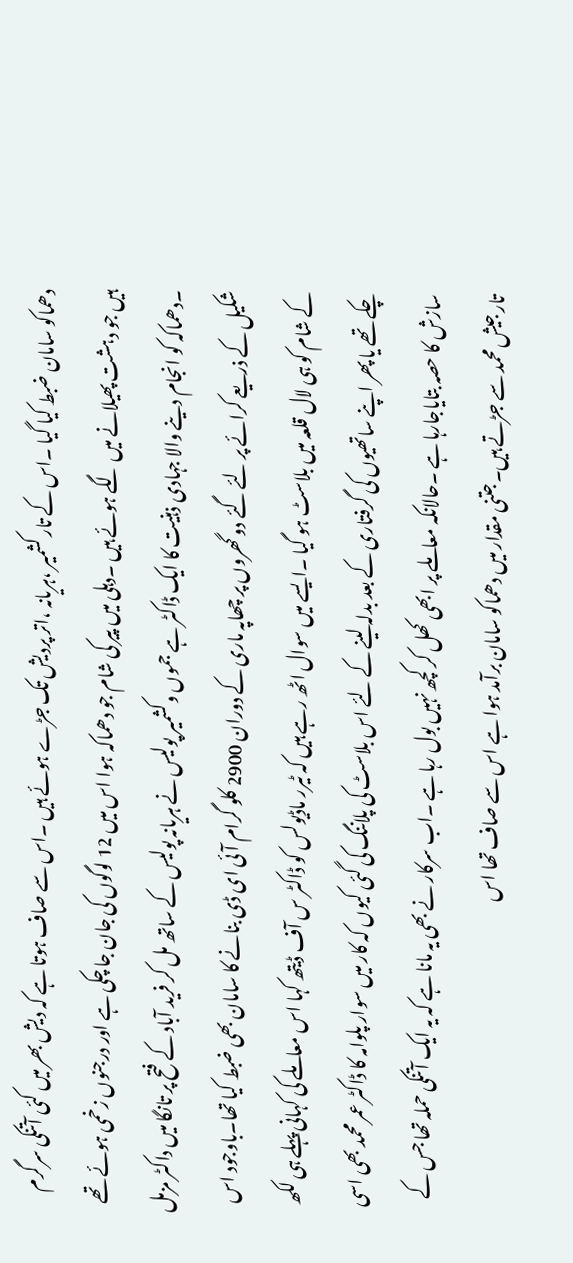دھماکو سامان ضبط کیا گیا ۔اس کے تار کشمیر ،ہریانہ ،اتر پردیش تک جڑے ہوئے ہیں ۔اس سے صاف ہوتا ہے کہ دیش بھر میں کئی آتنکی سرگرم ہیں جو دہشت پھیلانے میں لگے ہوئے ہیں ۔دہلی میں پیر کی شام جو دھماکہ ہوا اس میں 12 لوگوں کی جان جا چکی ہے اور درجنوں زخمی ہوئے تھے ۔دھماکہ کو انجام دینے والا جہادی ذہنیت کا ایک ڈاکٹر ہے جموں وکشمیر پولیس نے ہریانہ پولیس کے ساتھ مل کر فرید آباد کے فتح پر تانگا میں داکٹر مزمل شکیل کے ذریعے کرائے پر لئے گئے دو گھروں پر چھاپہ ماری کے دوران 2900 کلو گرام آئی ای ڈی بنانے کا سامان بھی ضبط کیا تھا۔باوجود اس کے شام کو ہی لال قلعہ میں بلاسٹ ہو گیا ۔ایسے میں سوال اٹھ رہے ہیں کہ ٹیرر ماڈیولس کو ڈاکٹر س آف ڈیتھ کہا اس معاملے کی کہانی پہلے ہی لکھ چکے تھے یا پھر اپنے ساتھیوں کی گرفتاری کے بعد بدلہ لینے کے لئے اس بلاسٹ کی پلاننگ کی گئی کیوں کہ کار میں سوار پلوامہ کا ڈاکٹر عمر محمد بھی اسی سازش کا حصہ بتایاجارہا ہے ۔حالانکہ معاملے پر ابھی کھل کر کچھ نہیں بول رہا ہے ۔اب سرکار نے بھی یہ مانا ہے کہ یہ ایک آتنکی حملہ تھا جس کے تار جیش محمد سے جڑتے ہیں۔جتنی مقدار میں دھماکو سامان برآمد ہوا ہے اس سے صاف تھا اس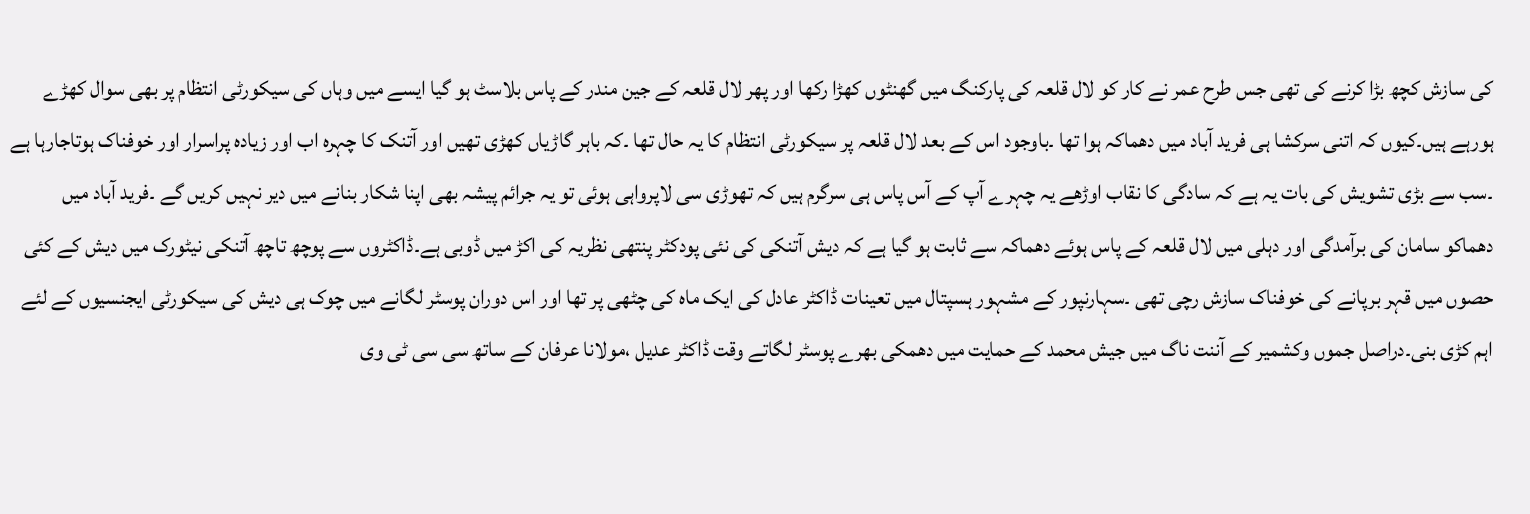کی سازش کچھ بڑا کرنے کی تھی جس طرح عمر نے کار کو لال قلعہ کی پارکنگ میں گھنٹوں کھڑا رکھا اور پھر لال قلعہ کے جین مندر کے پاس بلاسٹ ہو گیا ایسے میں وہاں کی سیکورٹی انتظام پر بھی سوال کھڑے ہورہے ہیں۔کیوں کہ اتنی سرکشا ہی فرید آباد میں دھماکہ ہوا تھا ۔باوجود اس کے بعد لال قلعہ پر سیکورٹی انتظام کا یہ حال تھا ۔کہ باہر گاڑیاں کھڑی تھیں اور آتنک کا چہرہ اب اور زیادہ پراسرار اور خوفناک ہوتاجارہا ہے ۔سب سے بڑی تشویش کی بات یہ ہے کہ سادگی کا نقاب اوڑھے یہ چہرے آپ کے آس پاس ہی سرگرم ہیں کہ تھوڑی سی لاپرواہی ہوئی تو یہ جرائم پیشہ بھی اپنا شکار بنانے میں دیر نہیں کریں گے ۔فرید آباد میں دھماکو سامان کی برآمدگی اور دہلی میں لال قلعہ کے پاس ہوئے دھماکہ سے ثابت ہو گیا ہے کہ دیش آتنکی کی نئی پودکٹر پنتھی نظریہ کی اکڑ میں ڈوبی ہے۔ڈاکٹروں سے پوچھ تاچھ آتنکی نیٹورک میں دیش کے کئی حصوں میں قہر برپانے کی خوفناک سازش رچی تھی ۔سہارنپور کے مشہور ہسپتال میں تعینات ڈاکٹر عادل کی ایک ماہ کی چٹھی پر تھا اور اس دوران پوسٹر لگانے میں چوک ہی دیش کی سیکورٹی ایجنسیوں کے لئے اہم کڑی بنی۔دراصل جموں وکشمیر کے آننت ناگ میں جیش محمد کے حمایت میں دھمکی بھرے پوسٹر لگاتے وقت ڈاکٹر عدیل ،مولانا عرفان کے ساتھ سی سی ٹی وی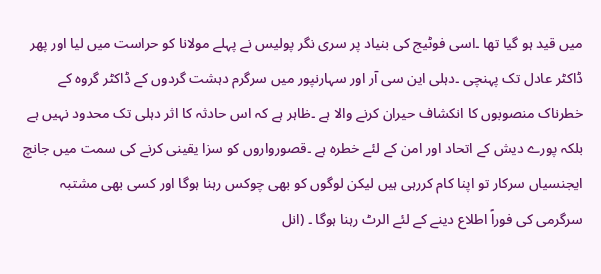میں قید ہو گیا تھا ۔اسی فوٹیج کی بنیاد پر سری نگر پولیس نے پہلے مولانا کو حراست میں لیا اور پھر ڈاکٹر عادل تک پہنچی ۔دہلی این سی آر اور سہارنپور میں سرگرم دہشت گردوں کے ڈاکٹر گروہ کے خطرناک منصوبوں کا انکشاف حیران کرنے والا ہے ۔ظاہر ہے کہ اس حادثہ کا اثر دہلی تک محدود نہیں ہے بلکہ پورے دیش کے اتحاد اور امن کے لئے خطرہ ہے ۔قصورواروں کو سزا یقینی کرنے کی سمت میں جانچ ایجنسیاں سرکار تو اپنا کام کررہی ہیں لیکن لوگوں کو بھی چوکس رہنا ہوگا اور کسی بھی مشتبہ سرگرمی کی فوراً اطلاع دینے کے لئے الرٹ رہنا ہوگا ۔ (انل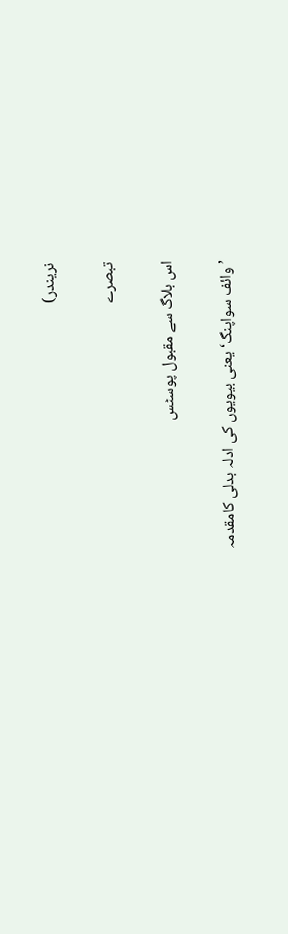نریندر)

تبصرے

اس بلاگ سے مقبول پوسٹس

’وائف سواپنگ‘ یعنی بیویوں کی ادلہ بدلی کامقدمہ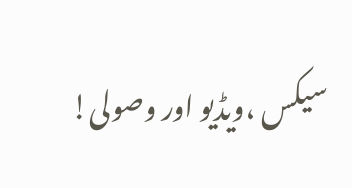سیکس ،ویڈیو اور وصولی!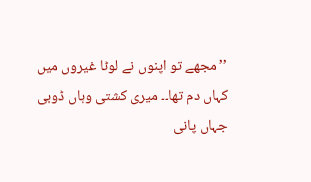’’مجھے تو اپنوں نے لوٹا غیروں میں کہاں دم تھا۔۔ میری کشتی وہاں ڈوبی جہاں پانی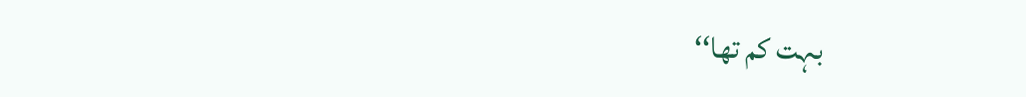بہت کم تھا‘‘